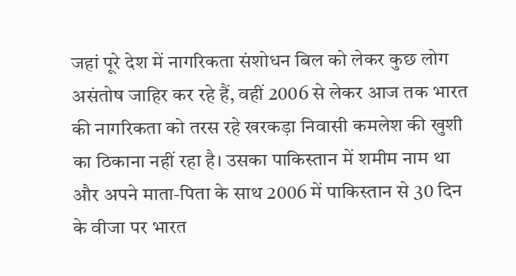जहां पूरे देश में नागरिकता संशोधन बिल को लेकर कुछ लोग असंतोष जाहिर कर रहे हैं, वहीं 2006 से लेकर आज तक भारत की नागरिकता को तरस रहे खरकड़ा निवासी कमलेश की खुशी का ठिकाना नहीं रहा है। उसका पाकिस्तान में शमीम नाम था और अपने माता-पिता के साथ 2006 में पाकिस्तान से 30 दिन के वीजा पर भारत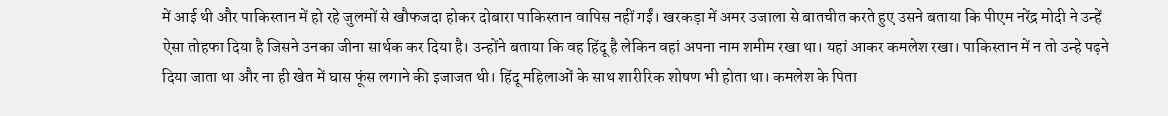में आई थी और पाकिस्तान में हो रहे जुलमों से खौफजदा होकर दोबारा पाकिस्तान वापिस नहीं गईं। खरकड़ा में अमर उजाला से बातचीत करते हुए उसने बताया कि पीएम नरेंद्र मोदी ने उन्हें ऐसा तोहफा दिया है जिसने उनका जीना सार्थक कर दिया है। उन्होंने बताया कि वह हिंदू है लेकिन वहां अपना नाम शमीम रखा था। यहां आकर कमलेश रखा। पाकिस्तान में न तो उन्हे पढ़ने दिया जाता था और ना ही खेत में घास फूंस लगाने की इजाजत थी। हिंदू महिलाओं के साथ शारीरिक शोषण भी होता था। कमलेश के पिता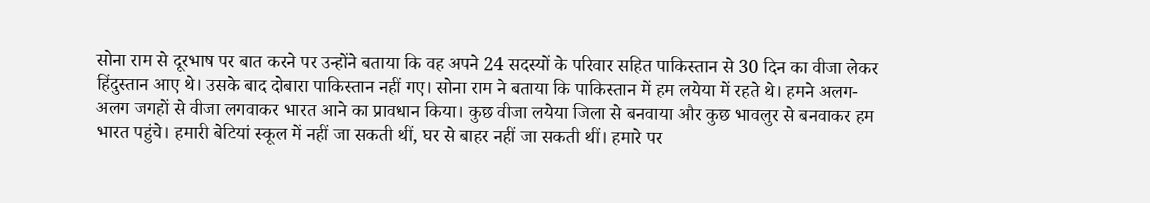सोना राम से दूरभाष पर बात करने पर उन्होंने बताया कि वह अपने 24 सदस्यों के परिवार सहित पाकिस्तान से 30 दिन का वीजा लेकर हिंदुस्तान आए थे। उसके बाद दोबारा पाकिस्तान नहीं गए। सोना राम ने बताया कि पाकिस्तान में हम लयेया में रहते थे। हमने अलग-अलग जगहों से वीजा लगवाकर भारत आने का प्रावधान किया। कुछ वीजा लयेया जिला से बनवाया और कुछ भावलुर से बनवाकर हम भारत पहुंचे। हमारी बेटियां स्कूल में नहीं जा सकती थीं, घर से बाहर नहीं जा सकती थीं। हमारे पर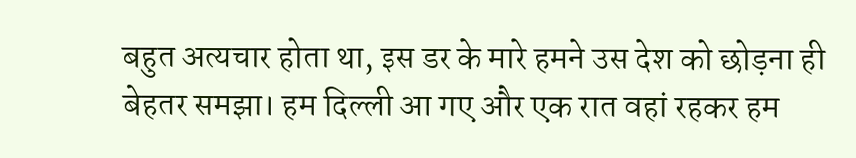बहुत अत्यचार होता था, इस डर के मारे हमने उस देश को छोड़ना ही बेहतर समझा। हम दिल्ली आ गए और एक रात वहां रहकर हम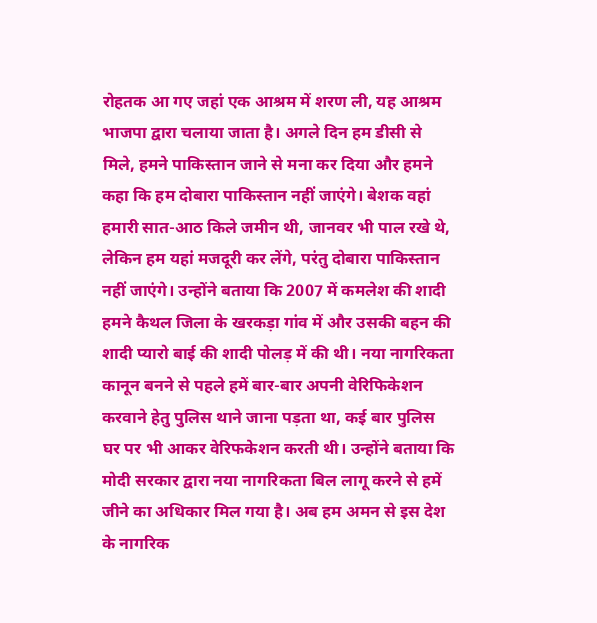रोहतक आ गए जहां एक आश्रम में शरण ली, यह आश्रम भाजपा द्वारा चलाया जाता है। अगले दिन हम डीसी से मिले, हमने पाकिस्तान जाने से मना कर दिया और हमने कहा कि हम दोबारा पाकिस्तान नहीं जाएंगे। बेशक वहां हमारी सात-आठ किले जमीन थी, जानवर भी पाल रखे थे, लेकिन हम यहां मजदूरी कर लेंगे, परंतु दोबारा पाकिस्तान नहीं जाएंगे। उन्होंने बताया कि 2007 में कमलेश की शादी हमने कैथल जिला के खरकड़ा गांव में और उसकी बहन की शादी प्यारो बाई की शादी पोलड़ में की थी। नया नागरिकता कानून बनने से पहले हमें बार-बार अपनी वेरिफिकेशन करवाने हेतु पुलिस थाने जाना पड़ता था, कई बार पुलिस घर पर भी आकर वेरिफकेशन करती थी। उन्होंने बताया कि मोदी सरकार द्वारा नया नागरिकता बिल लागू करने से हमें जीने का अधिकार मिल गया है। अब हम अमन से इस देश के नागरिक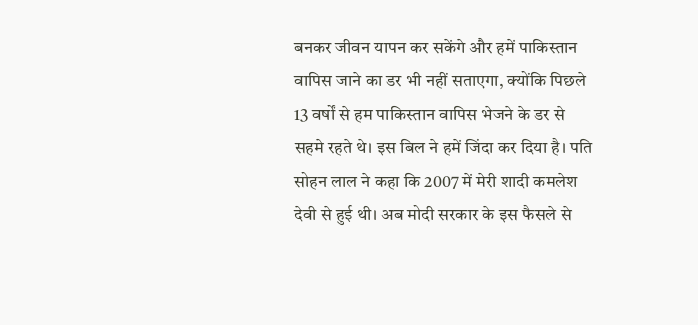बनकर जीवन यापन कर सकेंगे और हमें पाकिस्तान वापिस जाने का डर भी नहीं सताएगा, क्योंकि पिछले 13 वर्षों से हम पाकिस्तान वापिस भेजने के डर से सहमे रहते थे। इस बिल ने हमें जिंदा कर दिया है। पति सोहन लाल ने कहा कि 2007 में मेरी शादी कमलेश देवी से हुई थी। अब मोदी सरकार के इस फैसले से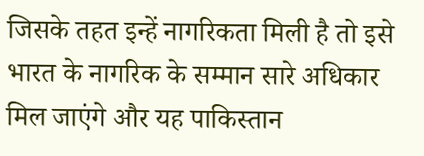जिसके तहत इन्हें नागरिकता मिली है तो इसे भारत के नागरिक के सम्मान सारे अधिकार मिल जाएंगे और यह पाकिस्तान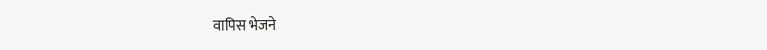वापिस भेजने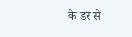के डर से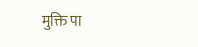मुक्ति पा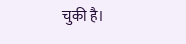चुकी है।